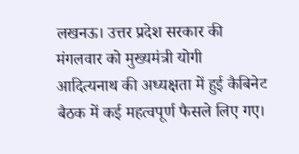लखनऊ। उत्तर प्रदेश सरकार की मंगलवार को मुख्यमंत्री योगी आदित्यनाथ की अध्यक्षता में हुई कैबिनेट बैठक में कई महत्वपूर्ण फैसले लिए गए।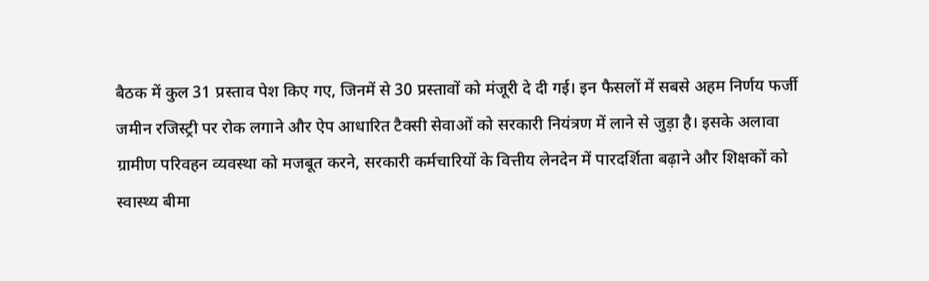बैठक में कुल 31 प्रस्ताव पेश किए गए, जिनमें से 30 प्रस्तावों को मंजूरी दे दी गई। इन फैसलों में सबसे अहम निर्णय फर्जी जमीन रजिस्ट्री पर रोक लगाने और ऐप आधारित टैक्सी सेवाओं को सरकारी नियंत्रण में लाने से जुड़ा है। इसके अलावा ग्रामीण परिवहन व्यवस्था को मजबूत करने, सरकारी कर्मचारियों के वित्तीय लेनदेन में पारदर्शिता बढ़ाने और शिक्षकों को स्वास्थ्य बीमा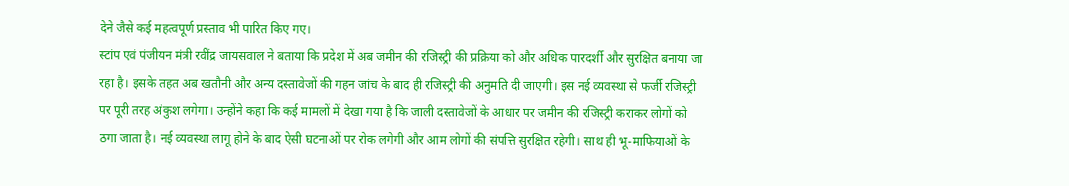देने जैसे कई महत्वपूर्ण प्रस्ताव भी पारित किए गए।
स्टांप एवं पंजीयन मंत्री रवींद्र जायसवाल ने बताया कि प्रदेश में अब जमीन की रजिस्ट्री की प्रक्रिया को और अधिक पारदर्शी और सुरक्षित बनाया जा रहा है। इसके तहत अब खतौनी और अन्य दस्तावेजों की गहन जांच के बाद ही रजिस्ट्री की अनुमति दी जाएगी। इस नई व्यवस्था से फर्जी रजिस्ट्री पर पूरी तरह अंकुश लगेगा। उन्होंने कहा कि कई मामलों में देखा गया है कि जाली दस्तावेजों के आधार पर जमीन की रजिस्ट्री कराकर लोगों को ठगा जाता है। नई व्यवस्था लागू होने के बाद ऐसी घटनाओं पर रोक लगेगी और आम लोगों की संपत्ति सुरक्षित रहेगी। साथ ही भू-माफियाओं के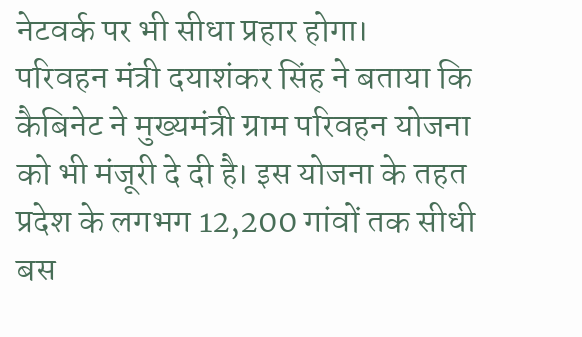नेटवर्क पर भी सीधा प्रहार होगा।
परिवहन मंत्री दयाशंकर सिंह ने बताया कि कैबिनेट ने मुख्यमंत्री ग्राम परिवहन योजना को भी मंजूरी दे दी है। इस योजना के तहत प्रदेश के लगभग 12,200 गांवों तक सीधी बस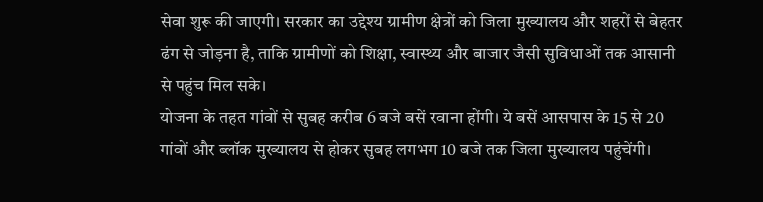सेवा शुरू की जाएगी। सरकार का उद्देश्य ग्रामीण क्षेत्रों को जिला मुख्यालय और शहरों से बेहतर ढंग से जोड़ना है, ताकि ग्रामीणों को शिक्षा, स्वास्थ्य और बाजार जैसी सुविधाओं तक आसानी से पहुंच मिल सके।
योजना के तहत गांवों से सुबह करीब 6 बजे बसें रवाना होंगी। ये बसें आसपास के 15 से 20 गांवों और ब्लॉक मुख्यालय से होकर सुबह लगभग 10 बजे तक जिला मुख्यालय पहुंचेंगी।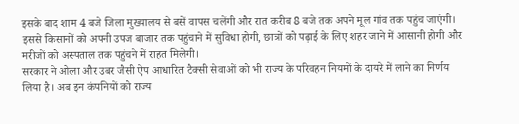इसके बाद शाम 4 बजे जिला मुख्यालय से बसें वापस चलेंगी और रात करीब 8 बजे तक अपने मूल गांव तक पहुंच जाएंगी। इससे किसानों को अपनी उपज बाजार तक पहुंचाने में सुविधा होगी, छात्रों को पढ़ाई के लिए शहर जाने में आसानी होगी और मरीजों को अस्पताल तक पहुंचने में राहत मिलेगी।
सरकार ने ओला और उबर जैसी ऐप आधारित टैक्सी सेवाओं को भी राज्य के परिवहन नियमों के दायरे में लाने का निर्णय लिया है। अब इन कंपनियों को राज्य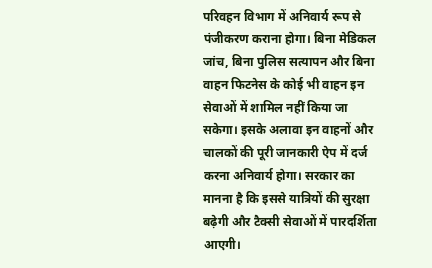परिवहन विभाग में अनिवार्य रूप से पंजीकरण कराना होगा। बिना मेडिकल जांच, बिना पुलिस सत्यापन और बिना वाहन फिटनेस के कोई भी वाहन इन सेवाओं में शामिल नहीं किया जा सकेगा। इसके अलावा इन वाहनों और चालकों की पूरी जानकारी ऐप में दर्ज करना अनिवार्य होगा। सरकार का मानना है कि इससे यात्रियों की सुरक्षा बढ़ेगी और टैक्सी सेवाओं में पारदर्शिता आएगी।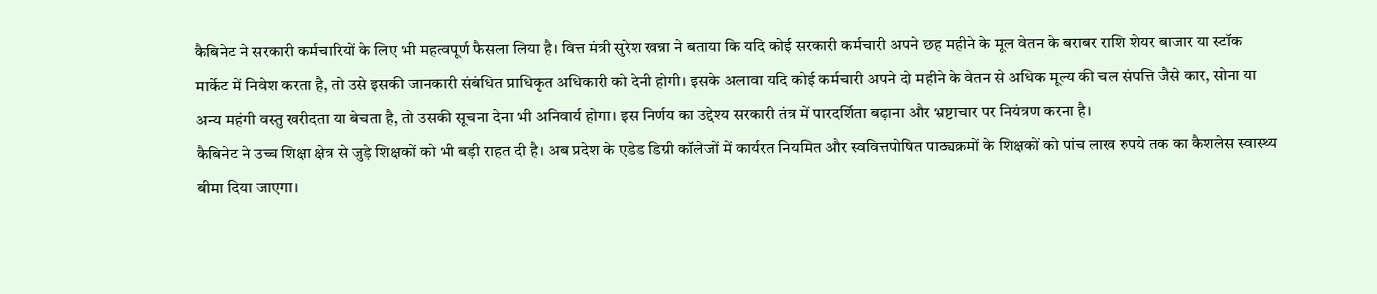कैबिनेट ने सरकारी कर्मचारियों के लिए भी महत्वपूर्ण फैसला लिया है। वित्त मंत्री सुरेश खन्ना ने बताया कि यदि कोई सरकारी कर्मचारी अपने छह महीने के मूल वेतन के बराबर राशि शेयर बाजार या स्टॉक मार्केट में निवेश करता है, तो उसे इसकी जानकारी संबंधित प्राधिकृत अधिकारी को देनी होगी। इसके अलावा यदि कोई कर्मचारी अपने दो महीने के वेतन से अधिक मूल्य की चल संपत्ति जैसे कार, सोना या अन्य महंगी वस्तु खरीदता या बेचता है, तो उसकी सूचना देना भी अनिवार्य होगा। इस निर्णय का उद्देश्य सरकारी तंत्र में पारदर्शिता बढ़ाना और भ्रष्टाचार पर नियंत्रण करना है।
कैबिनेट ने उच्च शिक्षा क्षेत्र से जुड़े शिक्षकों को भी बड़ी राहत दी है। अब प्रदेश के एडेड डिग्री कॉलेजों में कार्यरत नियमित और स्ववित्तपोषित पाठ्यक्रमों के शिक्षकों को पांच लाख रुपये तक का कैशलेस स्वास्थ्य बीमा दिया जाएगा।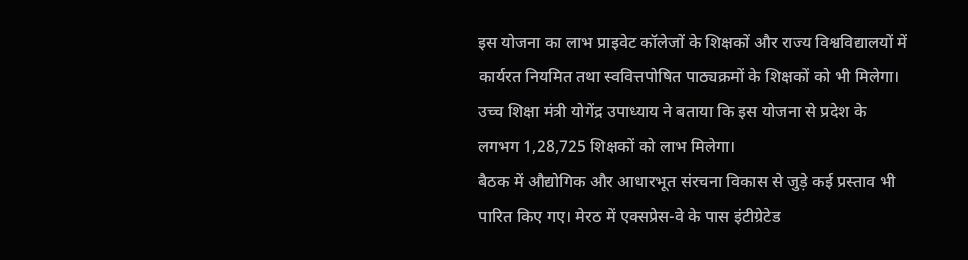इस योजना का लाभ प्राइवेट कॉलेजों के शिक्षकों और राज्य विश्वविद्यालयों में कार्यरत नियमित तथा स्ववित्तपोषित पाठ्यक्रमों के शिक्षकों को भी मिलेगा। उच्च शिक्षा मंत्री योगेंद्र उपाध्याय ने बताया कि इस योजना से प्रदेश के लगभग 1,28,725 शिक्षकों को लाभ मिलेगा।
बैठक में औद्योगिक और आधारभूत संरचना विकास से जुड़े कई प्रस्ताव भी पारित किए गए। मेरठ में एक्सप्रेस-वे के पास इंटीग्रेटेड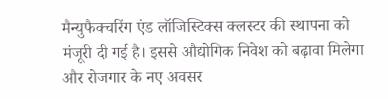मैन्युफैक्चरिंग एंड लॉजिस्टिक्स क्लस्टर की स्थापना को मंजूरी दी गई है। इससे औद्योगिक निवेश को बढ़ावा मिलेगा और रोजगार के नए अवसर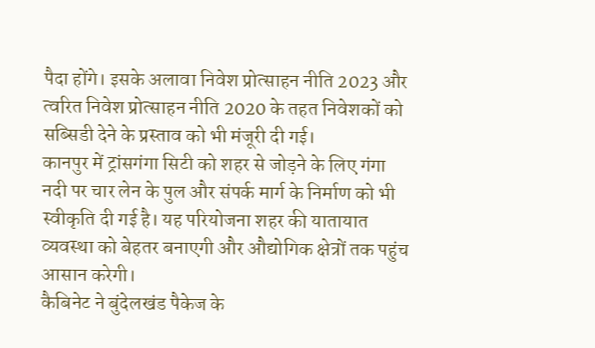पैदा होंगे। इसके अलावा निवेश प्रोत्साहन नीति 2023 और त्वरित निवेश प्रोत्साहन नीति 2020 के तहत निवेशकों को सब्सिडी देने के प्रस्ताव को भी मंजूरी दी गई।
कानपुर में ट्रांसगंगा सिटी को शहर से जोड़ने के लिए गंगा नदी पर चार लेन के पुल और संपर्क मार्ग के निर्माण को भी स्वीकृति दी गई है। यह परियोजना शहर की यातायात व्यवस्था को बेहतर बनाएगी और औद्योगिक क्षेत्रों तक पहुंच आसान करेगी।
कैबिनेट ने बुंदेलखंड पैकेज के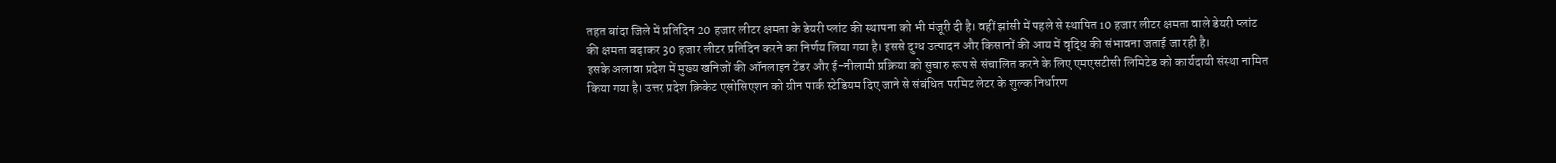तहत बांदा जिले में प्रतिदिन 20 हजार लीटर क्षमता के डेयरी प्लांट की स्थापना को भी मंजूरी दी है। वहीं झांसी में पहले से स्थापित 10 हजार लीटर क्षमता वाले डेयरी प्लांट की क्षमता बढ़ाकर 30 हजार लीटर प्रतिदिन करने का निर्णय लिया गया है। इससे दुग्ध उत्पादन और किसानों की आय में वृद्धि की संभावना जताई जा रही है।
इसके अलावा प्रदेश में मुख्य खनिजों की ऑनलाइन टेंडर और ई-नीलामी प्रक्रिया को सुचारु रूप से संचालित करने के लिए एमएसटीसी लिमिटेड को कार्यदायी संस्था नामित किया गया है। उत्तर प्रदेश क्रिकेट एसोसिएशन को ग्रीन पार्क स्टेडियम दिए जाने से संबंधित परमिट लेटर के शुल्क निर्धारण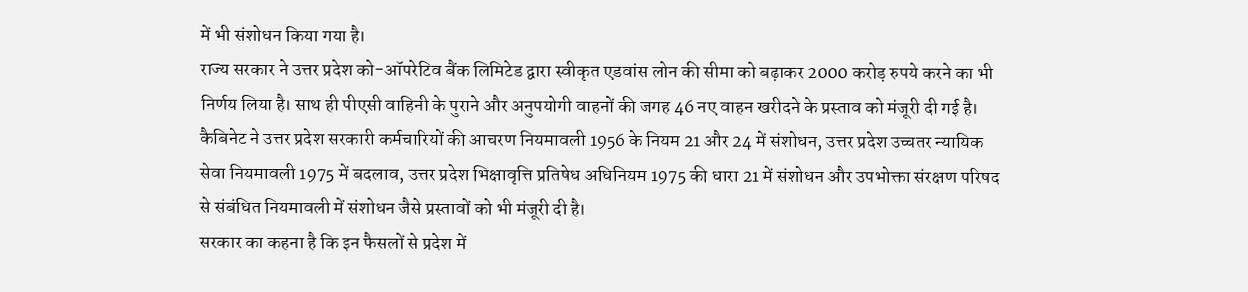में भी संशोधन किया गया है।
राज्य सरकार ने उत्तर प्रदेश को-ऑपरेटिव बैंक लिमिटेड द्वारा स्वीकृत एडवांस लोन की सीमा को बढ़ाकर 2000 करोड़ रुपये करने का भी निर्णय लिया है। साथ ही पीएसी वाहिनी के पुराने और अनुपयोगी वाहनों की जगह 46 नए वाहन खरीदने के प्रस्ताव को मंजूरी दी गई है।
कैबिनेट ने उत्तर प्रदेश सरकारी कर्मचारियों की आचरण नियमावली 1956 के नियम 21 और 24 में संशोधन, उत्तर प्रदेश उच्चतर न्यायिक सेवा नियमावली 1975 में बदलाव, उत्तर प्रदेश भिक्षावृत्ति प्रतिषेध अधिनियम 1975 की धारा 21 में संशोधन और उपभोक्ता संरक्षण परिषद से संबंधित नियमावली में संशोधन जैसे प्रस्तावों को भी मंजूरी दी है।
सरकार का कहना है कि इन फैसलों से प्रदेश में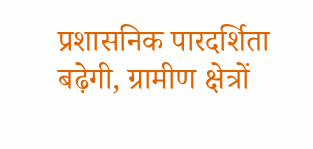प्रशासनिक पारदर्शिता बढ़ेगी, ग्रामीण क्षेत्रों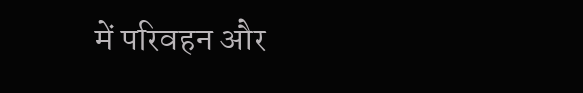में परिवहन और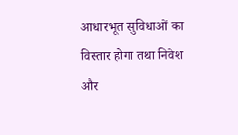आधारभूत सुविधाओं का विस्तार होगा तथा निवेश और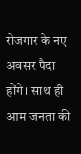रोजगार के नए अवसर पैदा होंगे। साथ ही आम जनता की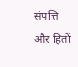संपत्ति और हितों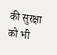की सुरक्षा को भी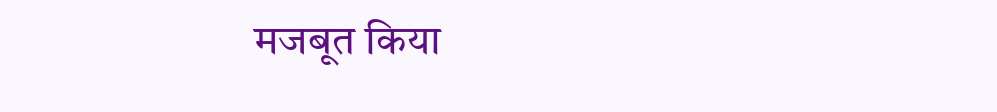मजबूत किया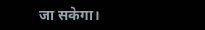जा सकेगा।